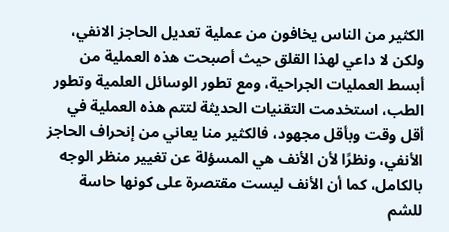الكثير من الناس يخافون من عملية تعديل الحاجز الانفي، ولكن لا داعي لهذا القلق حيث أصبحت هذه العملية من أبسط العمليات الجراحية، ومع تطور الوسائل العلمية وتطور الطب، استخدمت التقنيات الحديثة لتتم هذه العملية في أقل وقت وبأقل مجهود، فالكثير منا يعاني من إنحراف الحاجز الأنفي، ونظرًا لأن الأنف هي المسؤلة عن تغيير منظر الوجه بالكامل، كما أن الأنف ليست مقتصرة على كونها حاسة للشم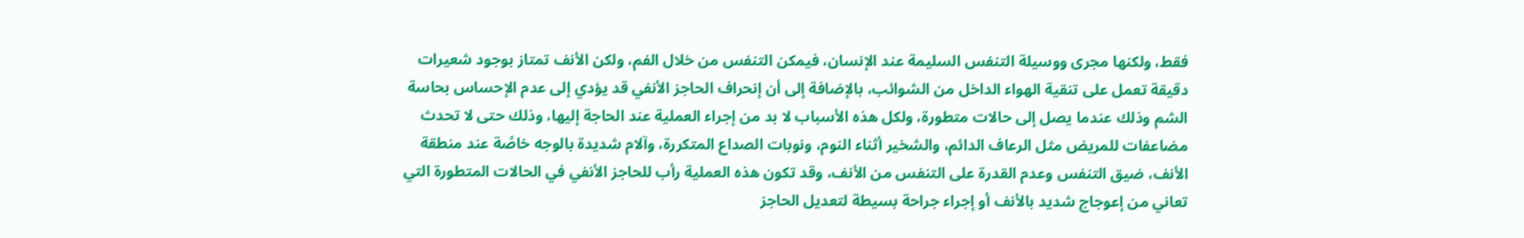فقط، ولكنها مجرى ووسيلة التنفس السليمة عند الإنسان، فيمكن التنفس من خلال الفم، ولكن الأنف تمتاز بوجود شعيرات دقيقة تعمل على تنقية الهواء الداخل من الشوائب، بالإضافة إلى أن إنحراف الحاجز الأنفي قد يؤدي إلى عدم الإحساس بحاسة الشم وذلك عندما يصل إلى حالات متطورة، ولكل هذه الأسباب لا بد من إجراء العملية عند الحاجة إليها، وذلك حتى لا تحدث مضاعفات للمريض مثل الرعاف الدائم، والشخير أثناء النوم، ونوبات الصداع المتكررة، وآلام شديدة بالوجه خاصًة عند منطقة الأنف، ضيق التنفس وعدم القدرة على التنفس من الأنف، وقد تكون هذه العملية رأب للحاجز الأنفي في الحالات المتطورة التي تعاني من إعوجاج شديد بالأنف أو إجراء جراحة بسيطة لتعديل الحاجز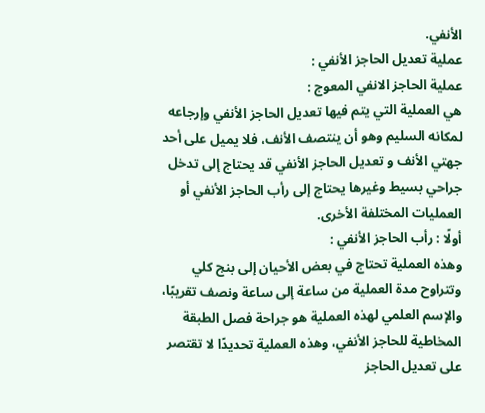الأنفي.
عملية تعديل الحاجز الأنفي :
عملية الحاجز الانفي المعوج :
هي العملية التي يتم فيها تعديل الحاجز الأنفي وإرجاعه لمكانه السليم وهو أن ينتصف الأنف، فلا يميل على أحد جهتي الأنف و تعديل الحاجز الأنفي قد يحتاج إلى تدخل جراحي بسيط وغيرها يحتاج إلى رأب الحاجز الأنفي أو العمليات المختلفة الأخرى.
أولًا : رأب الحاجز الأنفي :
وهذه العملية تحتاج في بعض الأحيان إلى بنج كلي وتتراوح مدة العملية من ساعة إلى ساعة ونصف تقريبًا، والإسم العلمي لهذه العملية هو جراحة فصل الطبقة المخاطية للحاجز الأنفي، وهذه العملية تحديدًا لا تقتصر على تعديل الحاجز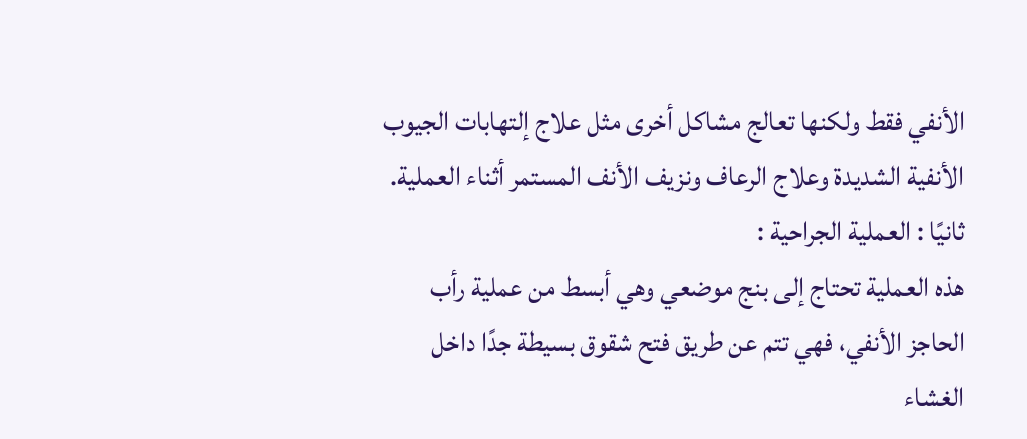الأنفي فقط ولكنها تعالج مشاكل أخرى مثل علاج إلتهابات الجيوب الأنفية الشديدة وعلاج الرعاف ونزيف الأنف المستمر أثناء العملية.
ثانيًا : العملية الجراحية :
هذه العملية تحتاج إلى بنج موضعي وهي أبسط من عملية رأب الحاجز الأنفي، فهي تتم عن طريق فتح شقوق بسيطة جدًا داخل الغشاء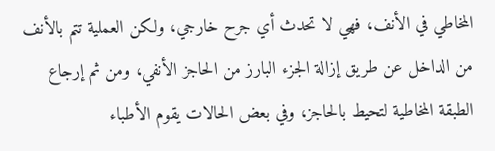المخاطي في الأنف، فهي لا تحدث أي جرح خارجي، ولكن العملية تتم بالأنف من الداخل عن طريق إزالة الجزء البارز من الحاجز الأنفي، ومن ثم إرجاع الطبقة المخاطية لتحيط بالحاجز، وفي بعض الحالات يقوم الأطباء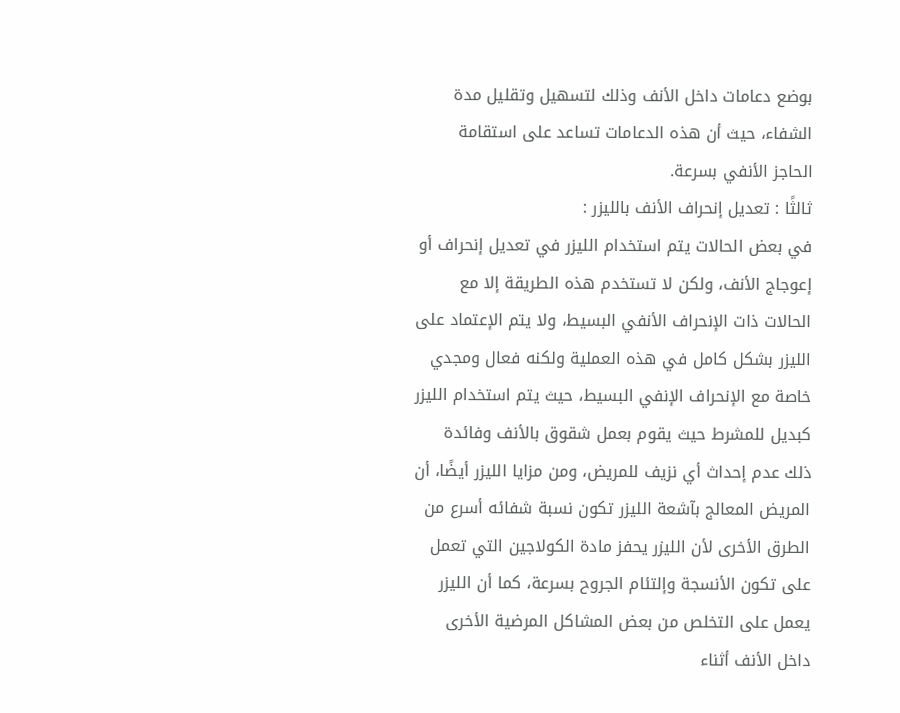بوضع دعامات داخل الأنف وذلك لتسهيل وتقليل مدة الشفاء، حيث أن هذه الدعامات تساعد على استقامة الحاجز الأنفي بسرعة.
ثالثًا : تعديل إنحراف الأنف بالليزر :
في بعض الحالات يتم استخدام الليزر في تعديل إنحراف أو إعوجاج الأنف، ولكن لا تستخدم هذه الطريقة إلا مع الحالات ذات الإنحراف الأنفي البسيط، ولا يتم الإعتماد على الليزر بشكل كامل في هذه العملية ولكنه فعال ومجدي خاصة مع الإنحراف الإنفي البسيط، حيث يتم استخدام الليزر كبديل للمشرط حيث يقوم بعمل شقوق بالأنف وفائدة ذلك عدم إحداث أي نزيف للمريض، ومن مزايا الليزر أيضًا، أن المريض المعالج بآشعة الليزر تكون نسبة شفائه أسرع من الطرق الأخرى لأن الليزر يحفز مادة الكولاجين التي تعمل على تكون الأنسجة وإلتئام الجروح بسرعة، كما أن الليزر يعمل على التخلص من بعض المشاكل المرضية الأخرى داخل الأنف أثناء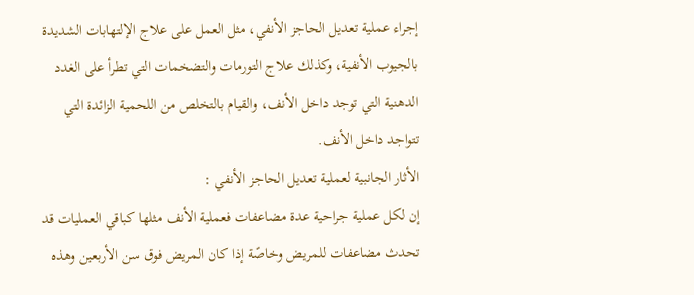إجراء عملية تعديل الحاجز الأنفي، مثل العمل على علاج الإلتهابات الشديدة بالجيوب الأنفية، وكذلك علاج التورمات والتضخمات التي تطرأ على الغدد الدهنية التي توجد داخل الأنف، والقيام بالتخلص من اللحمية الزائدة التي تتواجد داخل الأنف.
الأثار الجانبية لعملية تعديل الحاجز الأنفي :
إن لكل عملية جراحية عدة مضاعفات فعملية الأنف مثلها كباقي العمليات قد تحدث مضاعفات للمريض وخاصًة إذا كان المريض فوق سن الأربعين وهذه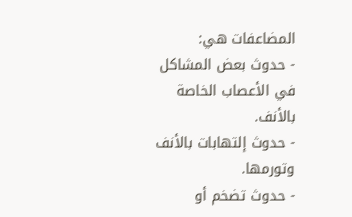المضاعفات هي:
- حدوث بعض المشاكل في الأعصاب الخاصة بالأنف.
- حدوث إلتهابات بالأنف وتورمها.
- حدوث تضخم أو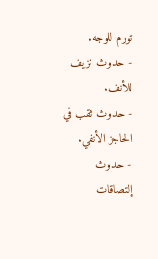تورم للوجه.
- حدوث نزيف للأنف.
- حدوث ثقب في الحاجز الأنفي.
- حدوث إلتصاقات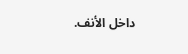داخل الأنف.